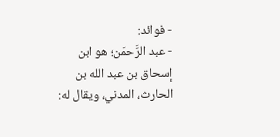- فوائد:
- عبد الرَّحمَن؛ هو ابن إسحاق بن عبد الله بن الحارث، المدني، ويقال له: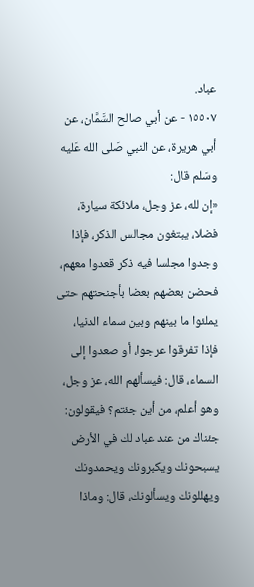عباد.
١٥٥٠٧ - عن أبي صالح السَّمَّان، عن أبي هريرة، عن النبي صَلى الله عَليه وسَلم قال:
«إن لله، عز وجل، ملائكة سيارة، فضلا، يبتغون مجالس الذكر، فإذا وجدوا مجلسا فيه ذكر قعدوا معهم، فحضن بعضهم بعضا بأجنحتهم حتى يملئوا ما بينهم وبين سماء الدنيا، فإذا تفرقوا عرجوا، أو صعدوا إلى السماء، قال: فيسألهم الله، عز وجل، وهو أعلم، من أين جئتم؟ فيقولون: جئناك من عند عباد لك في الأرض يسبحونك ويكبرونك ويحمدونك ويهللونك ويسألونك، قال: وماذا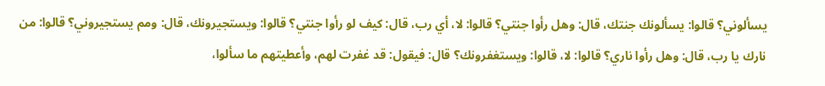يسألوني؟ قالوا: يسألونك جنتك، قال: وهل رأوا جنتي؟ قالوا: لا، أي رب، قال: كيف لو رأوا جنتي؟ قالوا: ويستجيرونك، قال: ومم يستجيروني؟ قالوا: من نارك يا رب، قال: وهل رأوا ناري؟ قالوا: لا، قالوا: ويستغفرونك؟ قال: فيقول: قد غفرت لهم، وأعطيتهم ما سألوا،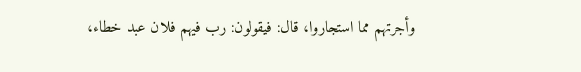وأجرتهم مما استجاروا، قال: فيقولون: رب فيهم فلان عبد خطاء،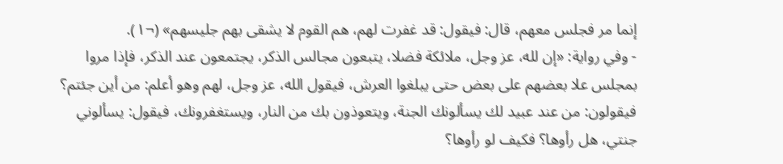إنما مر فجلس معهم، قال: فيقول: قد غفرت لهم، هم القوم لا يشقى بهم جليسهم» (¬١).
- وفي رواية: «إن لله، عز وجل، ملائكة فضلا، يتبعون مجالس الذكر، يجتمعون عند الذكر، فإذا مروا بمجلس علا بعضهم على بعض حتى يبلغوا العرش، فيقول الله، عز وجل، لهم وهو أعلم: من أين جئتم؟ فيقولون: من عند عبيد لك يسألونك الجنة، ويتعوذون بك من النار، ويستغفرونك، فيقول: يسألوني جنتي، هل رأوها؟ فكيف لو رأوها؟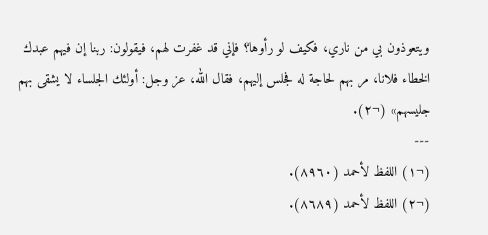ويتعوذون بي من ناري، فكيف لو رأوها؟ فإني قد غفرت لهم، فيقولون: ربنا إن فيهم عبدك الخطاء فلانا، مر بهم لحاجة له فجلس إليهم، فقال الله، عز وجل: أولئك الجلساء لا يشقى بهم جليسهم» (¬٢).
---
(¬١) اللفظ لأحمد (٨٩٦٠).
(¬٢) اللفظ لأحمد (٨٦٨٩).